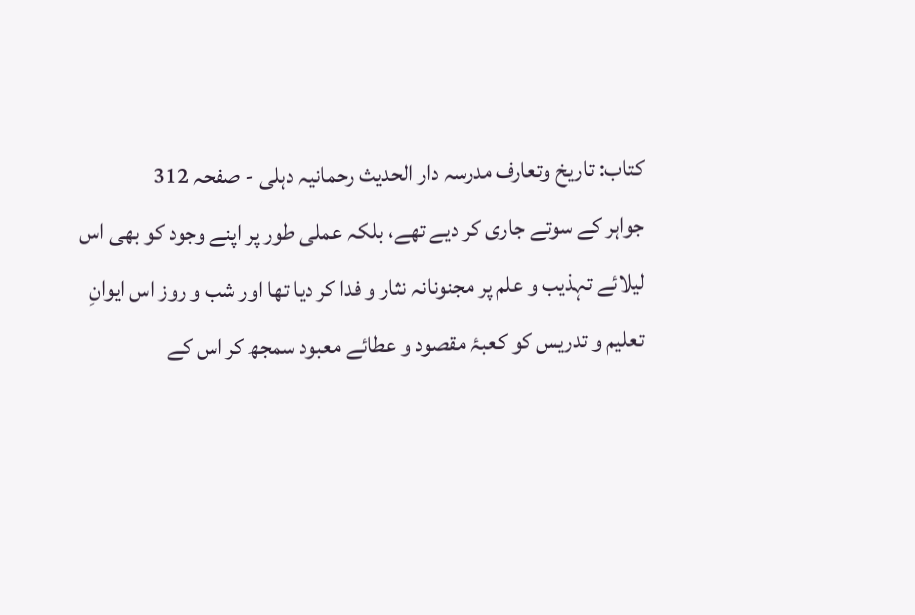کتاب: تاریخ وتعارف مدرسہ دار الحدیث رحمانیہ دہلی - صفحہ 312
جواہر کے سوتے جاری کر دیے تھے، بلکہ عملی طور پر اپنے وجود کو بھی اس لیلائے تہذیب و علم پر مجنونانہ نثار و فدا کر دیا تھا اور شب و روز اس ایوانِ تعلیم و تدریس کو کعبۂ مقصود و عطائے معبود سمجھ کر اس کے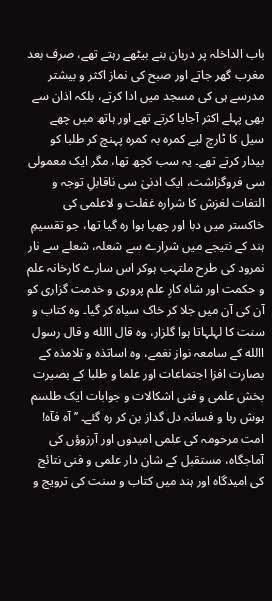باب الداخلہ پر دربان بنے بیٹھے رہتے تھے، صرف بعد مغرب گھر جاتے اور صبح کی نماز اکثر و بیشتر مدرسے ہی کی مسجد میں ادا کرتے، بلکہ اذان سے بھی پہلے اکثر آجایا کرتے تھے اور ہاتھ میں چھے سیل کا ٹارچ لیے کمرہ بہ کمرہ پہنچ کر طلبا کو بیدار کرتے تھے۔ یہ سب کچھ تھا، مگر ایک معمولی سی فروگزاشت، ایک ادنیٰ سی ناقابلِ توجہ و التفات لغزش کا شرارہ غفلت و لاعلمی کی خاکستر میں دبا اور چھپا ہوا رہ گیا تھا، جو تقسیمِ ہند کے نتیجے میں شرارے سے شعلہ، شعلے سے نار نمرود کی طرح ملتہب ہوکر اس سارے کارخانہ علم و حکمت اور شاہ کارِ علم پروری و خدمت گزاری کو آن کی آن میں جلا کر خاک سیاہ کر گیا۔ وہ کتاب و سنت کا لہلہاتا ہوا گلزار، وہ قال االله و قال رسول االله کے سامعہ نواز نغمے، وہ اساتذہ و تلامذہ کے بصارت افزا اجتماعات اور علما و طلبا کے بصیرت بخش علمی و فنی اشکالات و جوابات ایک طلسم ہوش ربا و فسانہ دل گداز بن کر رہ گئے۔ ’’آہ فآہ! امت مرحومہ کی علمی امیدوں اور آرزوؤں کی آماجگاہ، مستقبل کے شان دار علمی و فنی نتائج کی امیدگاہ اور ہند میں کتاب و سنت کی ترویج و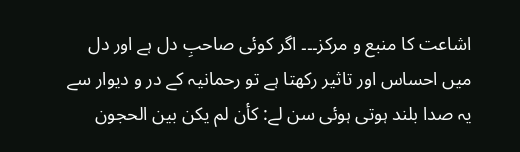اشاعت کا منبع و مرکز۔۔۔ اگر کوئی صاحبِ دل ہے اور دل میں احساس اور تاثیر رکھتا ہے تو رحمانیہ کے در و دیوار سے یہ صدا بلند ہوتی ہوئی سن لے: کأن لم یکن بین الحجون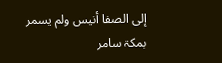إلی الصفا أنیس ولم یسمر بمکۃ سامر